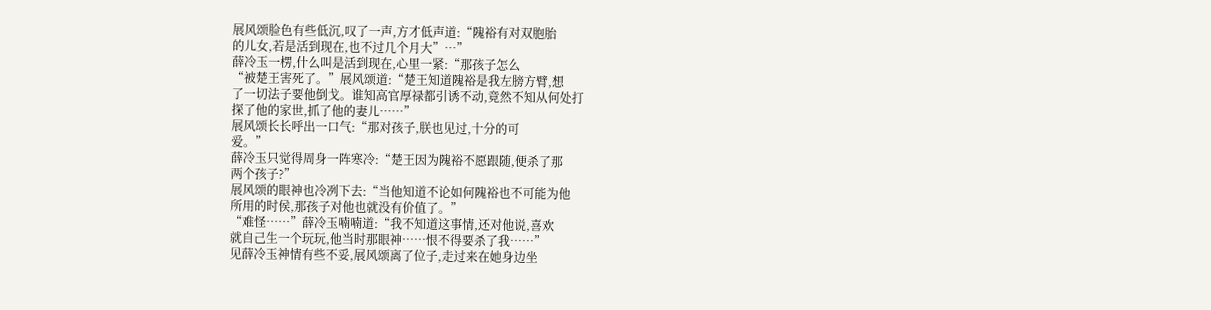展风颂脸色有些低沉,叹了一声,方才低声道:“隗裕有对双胞胎
的儿女,若是活到现在,也不过几个月大”…”
薛冷玉一楞,什么叫是活到现在,心里一紧:“那孩子怎么
“被楚王害死了。”展风颂道:“楚王知道隗裕是我左膀方臂,想
了一切法子要他倒戈。谁知高官厚禄都引诱不动,竟然不知从何处打
探了他的家世,抓了他的妻儿……”
展风颂长长呼出一口气:“那对孩子,朕也见过,十分的可
爱。”
薛冷玉只觉得周身一阵寒冷:“楚王因为隗裕不愿跟随,便杀了那
两个孩子?”
展风颂的眼神也冷冽下去:“当他知道不论如何隗裕也不可能为他
所用的时侯,那孩子对他也就没有价值了。”
“难怪……”薛冷玉喃喃道:“我不知道这事情,还对他说,喜欢
就自己生一个玩玩,他当时那眼神……恨不得要杀了我……”
见薛冷玉神情有些不妥,展风颂离了位子,走过来在她身边坐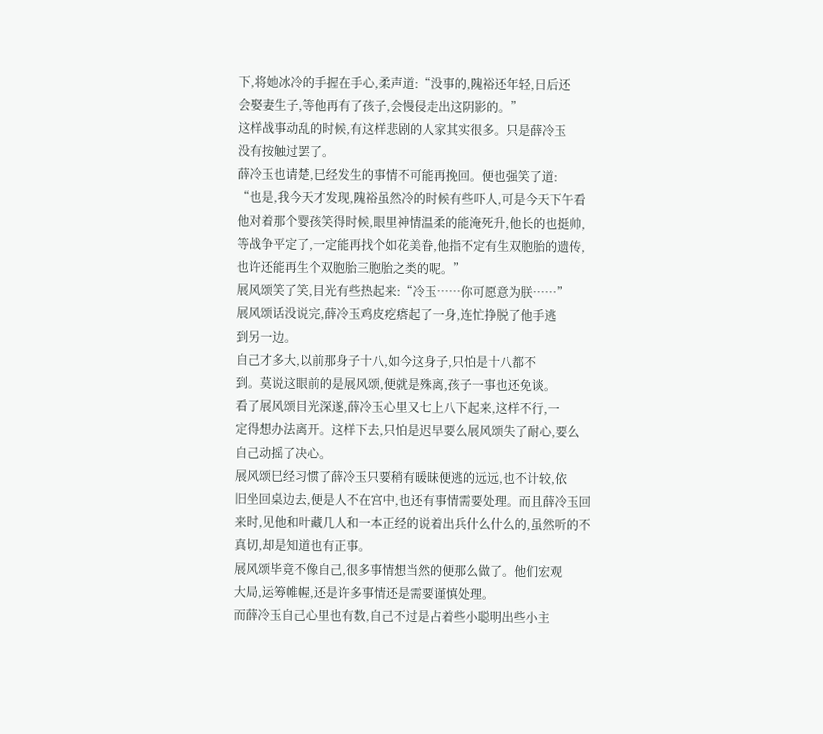下,将她冰冷的手握在手心,柔声道:“没事的,隗裕还年轻,日后还
会娶妻生子,等他再有了孩子,会慢侵走出这阴影的。”
这样战事动乱的时候,有这样悲剧的人家其实很多。只是薛冷玉
没有按触过罢了。
薛冷玉也请楚,巳经发生的事情不可能再挽回。便也强笑了道:
“也是,我今天才发现,隗裕虽然冷的时候有些吓人,可是今天下午看
他对着那个婴孩笑得时候,眼里神情温柔的能淹死升,他长的也挺帅,
等战争平定了,一定能再找个如花美眷,他指不定有生双胞胎的遗传,
也许还能再生个双胞胎三胞胎之类的呢。”
展风颂笑了笑,目光有些热起来:“冷玉……你可愿意为朕……”
展风颂话没说完,薛冷玉鸡皮疙瘩起了一身,连忙挣脱了他手逃
到另一边。
自己才多大,以前那身子十八,如今这身子,只怕是十八都不
到。莫说这眼前的是展风颂,便就是殊离,孩子一事也还免谈。
看了展风颂目光深遂,薛冷玉心里又七上八下起来,这样不行,一
定得想办法离开。这样下去,只怕是迟早要么展风颂失了耐心,要么
自己动摇了决心。
展风颂巳经习惯了薛冷玉只要稍有暖昧便逃的远远,也不计较,依
旧坐回桌边去,便是人不在宫中,也还有事情需要处理。而且薛冷玉回
来时,见他和叶藏几人和一本正经的说着出兵什么什么的,虽然听的不
真切,却是知道也有正事。
展风颂毕竟不像自己,很多事情想当然的便那么做了。他们宏观
大局,运筹帷幄,还是许多事情还是需要谨慎处理。
而薛冷玉自己心里也有数,自己不过是占着些小聪明出些小主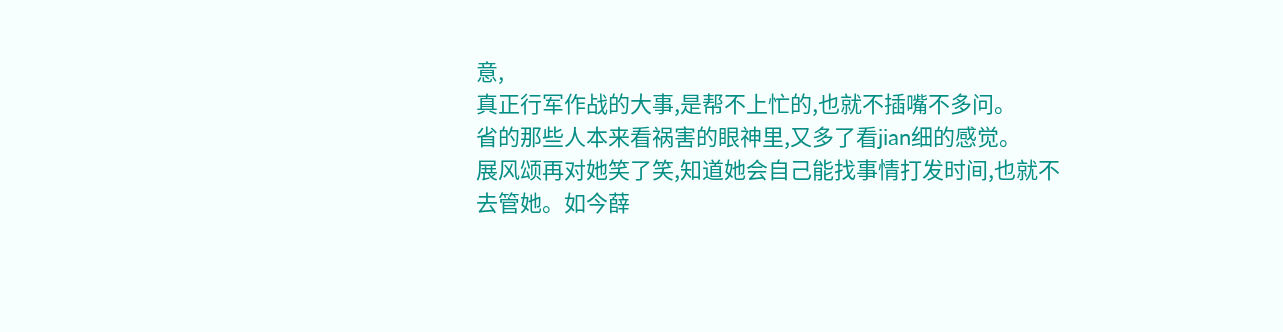意,
真正行军作战的大事,是帮不上忙的,也就不插嘴不多问。
省的那些人本来看祸害的眼神里,又多了看jian细的感觉。
展风颂再对她笑了笑,知道她会自己能找事情打发时间,也就不
去管她。如今薛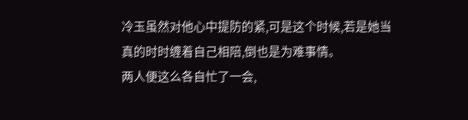冷玉虽然对他心中提防的紧,可是这个时候,若是她当
真的时时缠着自己相陪,倒也是为难事情。
两人便这么各自忙了一会,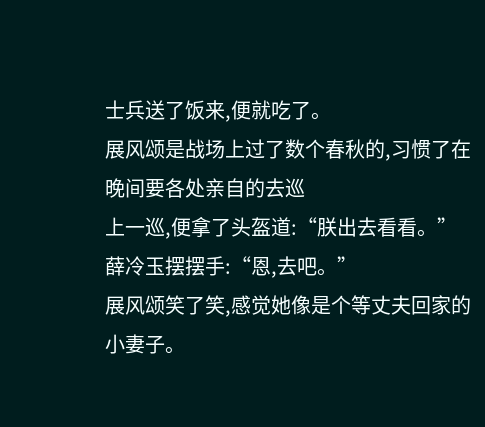士兵送了饭来,便就吃了。
展风颂是战场上过了数个春秋的,习惯了在晚间要各处亲自的去巡
上一巡,便拿了头盔道:“朕出去看看。”
薛冷玉摆摆手:“恩,去吧。”
展风颂笑了笑,感觉她像是个等丈夫回家的小妻子。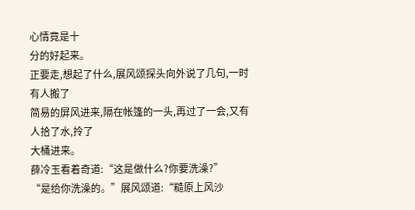心情竟是十
分的好起来。
正要走,想起了什么,展风颂探头向外说了几句,一时有人搬了
简易的屏风进来,隔在帐篷的一头,再过了一会,又有人拾了水,拎了
大桶进来。
薛冷玉看着奇道:“这是做什么?你要洗澡?”
“是给你洗澡的。”展风颂道:“糙原上风沙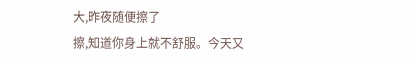大,昨夜随便擦了
擦,知道你身上就不舒服。今天又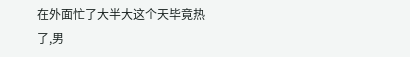在外面忙了大半大这个天毕竟热
了,男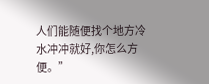人们能随便找个地方冷水冲冲就好,你怎么方便。”